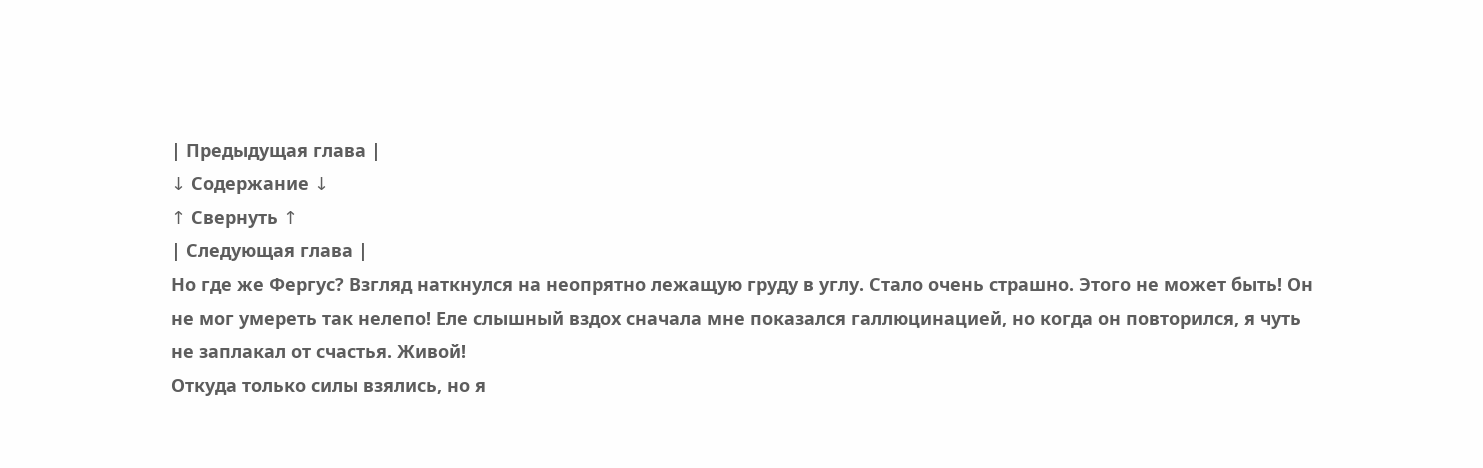| Предыдущая глава |
↓ Содержание ↓
↑ Свернуть ↑
| Следующая глава |
Но где же Фергус? Взгляд наткнулся на неопрятно лежащую груду в углу. Стало очень страшно. Этого не может быть! Он не мог умереть так нелепо! Еле слышный вздох сначала мне показался галлюцинацией, но когда он повторился, я чуть не заплакал от счастья. Живой!
Откуда только силы взялись, но я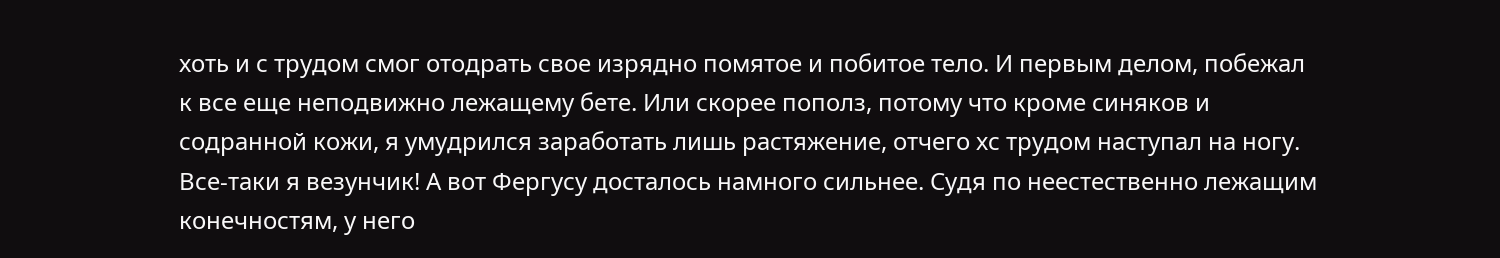хоть и с трудом смог отодрать свое изрядно помятое и побитое тело. И первым делом, побежал к все еще неподвижно лежащему бете. Или скорее пополз, потому что кроме синяков и содранной кожи, я умудрился заработать лишь растяжение, отчего хс трудом наступал на ногу. Все-таки я везунчик! А вот Фергусу досталось намного сильнее. Судя по неестественно лежащим конечностям, у него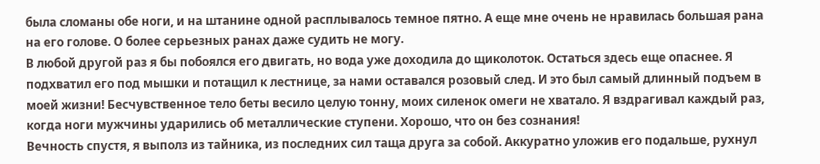была сломаны обе ноги, и на штанине одной расплывалось темное пятно. А еще мне очень не нравилась большая рана на его голове. О более серьезных ранах даже судить не могу.
В любой другой раз я бы побоялся его двигать, но вода уже доходила до щиколоток. Остаться здесь еще опаснее. Я подхватил его под мышки и потащил к лестнице, за нами оставался розовый след. И это был самый длинный подъем в моей жизни! Бесчувственное тело беты весило целую тонну, моих силенок омеги не хватало. Я вздрагивал каждый раз, когда ноги мужчины ударились об металлические ступени. Хорошо, что он без сознания!
Вечность спустя, я выполз из тайника, из последних сил таща друга за собой. Аккуратно уложив его подальше, рухнул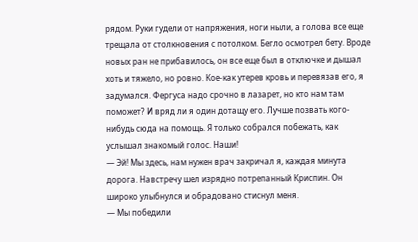рядом. Руки гудели от напряжения, ноги ныли, а голова все еще трещала от столкновения с потолком. Бегло осмотрел бету. Вроде новых ран не прибавилось, он все еще был в отключке и дышал хоть и тяжело, но ровно. Кое-как утерев кровь и перевязав его, я задумался. Фергуса надо срочно в лазарет, но кто нам там поможет? И вряд ли я один дотащу его. Лучше позвать кого-нибудь сюда на помощь. Я только собрался побежать, как услышал знакомый голос. Наши!
— Эй! Мы здесь, нам нужен врач закричал я, каждая минута дорога. Навстречу шел изрядно потрепанный Криспин. Он широко улыбнулся и обрадовано стиснул меня.
— Мы победили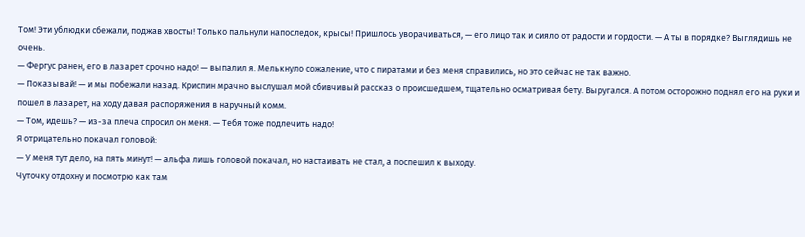Том! Эти ублюдки сбежали, поджав хвосты! Только пальнули напоследок, крысы! Пришлось уворачиваться, — его лицо так и сияло от радости и гордости. — А ты в порядке? Выглядишь не очень.
— Фергус ранен, его в лазарет срочно надо! — выпалил я. Мелькнуло сожаление, что с пиратами и без меня справились, но это сейчас не так важно.
— Показывай! — и мы побежали назад. Криспин мрачно выслушал мой сбивчивый рассказ о происшедшем, тщательно осматривая бету. Выругался. А потом осторожно поднял его на руки и пошел в лазарет, на ходу давая распоряжения в наручный комм.
— Том, идешь? — из-за плеча спросил он меня. — Тебя тоже подлечить надо!
Я отрицательно покачал головой:
— У меня тут дело, на пять минут! — альфа лишь головой покачал, но настаивать не стал, а поспешил к выходу.
Чуточку отдохну и посмотрю как там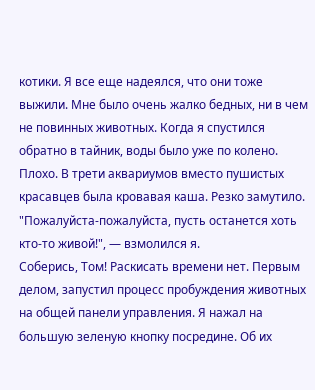котики. Я все еще надеялся, что они тоже выжили. Мне было очень жалко бедных, ни в чем не повинных животных. Когда я спустился обратно в тайник, воды было уже по колено. Плохо. В трети аквариумов вместо пушистых красавцев была кровавая каша. Резко замутило. "Пожалуйста-пожалуйста, пусть останется хоть кто-то живой!", — взмолился я.
Соберись, Том! Раскисать времени нет. Первым делом, запустил процесс пробуждения животных на общей панели управления. Я нажал на большую зеленую кнопку посредине. Об их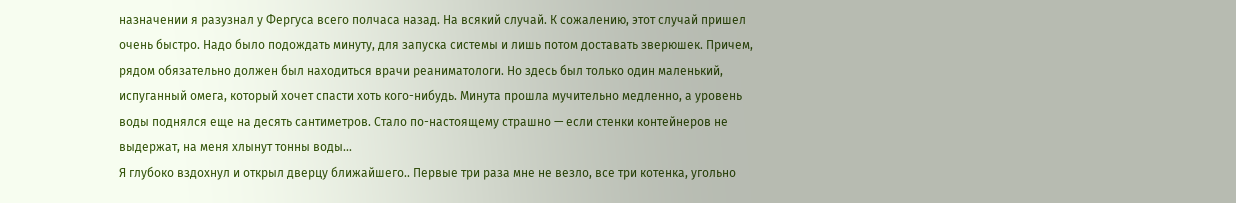назначении я разузнал у Фергуса всего полчаса назад. На всякий случай. К сожалению, этот случай пришел очень быстро. Надо было подождать минуту, для запуска системы и лишь потом доставать зверюшек. Причем, рядом обязательно должен был находиться врачи реаниматологи. Но здесь был только один маленький, испуганный омега, который хочет спасти хоть кого-нибудь. Минута прошла мучительно медленно, а уровень воды поднялся еще на десять сантиметров. Стало по-настоящему страшно — если стенки контейнеров не выдержат, на меня хлынут тонны воды...
Я глубоко вздохнул и открыл дверцу ближайшего.. Первые три раза мне не везло, все три котенка, угольно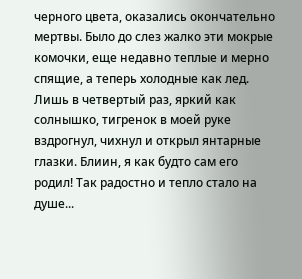черного цвета, оказались окончательно мертвы. Было до слез жалко эти мокрые комочки, еще недавно теплые и мерно спящие, а теперь холодные как лед. Лишь в четвертый раз, яркий как солнышко, тигренок в моей руке вздрогнул, чихнул и открыл янтарные глазки. Блиин, я как будто сам его родил! Так радостно и тепло стало на душе...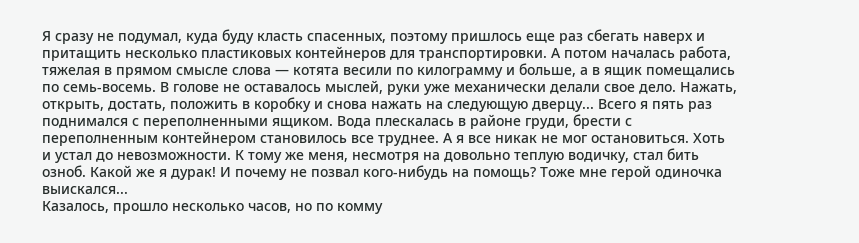Я сразу не подумал, куда буду класть спасенных, поэтому пришлось еще раз сбегать наверх и притащить несколько пластиковых контейнеров для транспортировки. А потом началась работа, тяжелая в прямом смысле слова — котята весили по килограмму и больше, а в ящик помещались по семь-восемь. В голове не оставалось мыслей, руки уже механически делали свое дело. Нажать, открыть, достать, положить в коробку и снова нажать на следующую дверцу... Всего я пять раз поднимался с переполненными ящиком. Вода плескалась в районе груди, брести с переполненным контейнером становилось все труднее. А я все никак не мог остановиться. Хоть и устал до невозможности. К тому же меня, несмотря на довольно теплую водичку, стал бить озноб. Какой же я дурак! И почему не позвал кого-нибудь на помощь? Тоже мне герой одиночка выискался...
Казалось, прошло несколько часов, но по комму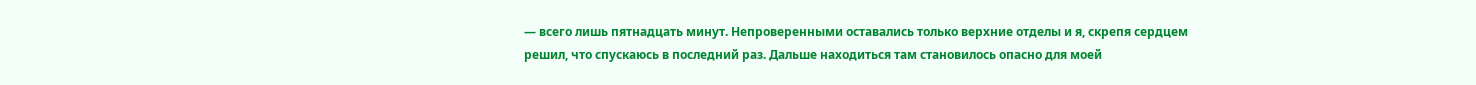— всего лишь пятнадцать минут. Непроверенными оставались только верхние отделы и я, скрепя сердцем решил, что спускаюсь в последний раз. Дальше находиться там становилось опасно для моей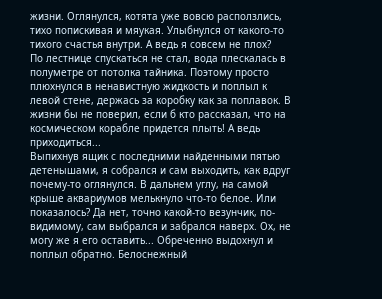жизни. Оглянулся, котята уже вовсю расползлись, тихо попискивая и мяукая. Улыбнулся от какого-то тихого счастья внутри. А ведь я совсем не плох?
По лестнице спускаться не стал, вода плескалась в полуметре от потолка тайника. Поэтому просто плюхнулся в ненавистную жидкость и поплыл к левой стене, держась за коробку как за поплавок. В жизни бы не поверил, если б кто рассказал, что на космическом корабле придется плыть! А ведь приходиться...
Выпихнув ящик с последними найденными пятью детенышами, я собрался и сам выходить, как вдруг почему-то оглянулся. В дальнем углу, на самой крыше аквариумов мелькнуло что-то белое. Или показалось? Да нет, точно какой-то везунчик, по-видимому, сам выбрался и забрался наверх. Ох, не могу же я его оставить... Обреченно выдохнул и поплыл обратно. Белоснежный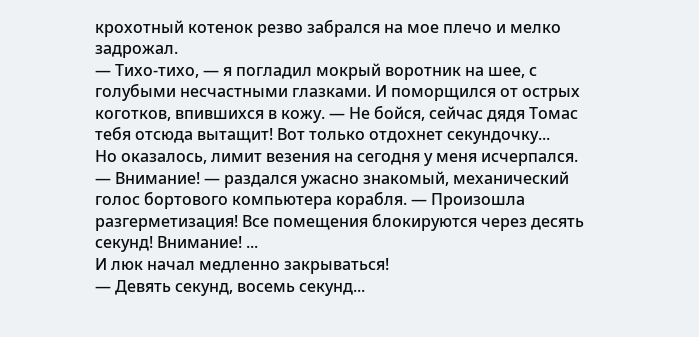крохотный котенок резво забрался на мое плечо и мелко задрожал.
— Тихо-тихо, — я погладил мокрый воротник на шее, с голубыми несчастными глазками. И поморщился от острых коготков, впившихся в кожу. — Не бойся, сейчас дядя Томас тебя отсюда вытащит! Вот только отдохнет секундочку...
Но оказалось, лимит везения на сегодня у меня исчерпался.
— Внимание! — раздался ужасно знакомый, механический голос бортового компьютера корабля. — Произошла разгерметизация! Все помещения блокируются через десять секунд! Внимание! ...
И люк начал медленно закрываться!
— Девять секунд, восемь секунд...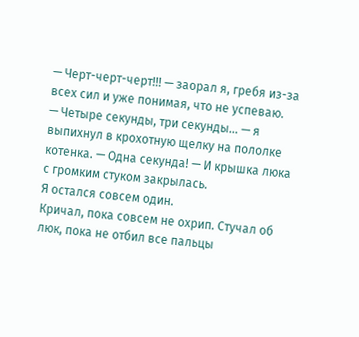— Черт-черт-черт!!! — заорал я, гребя из-за всех сил и уже понимая, что не успеваю.
— Четыре секунды, три секунды... — я выпихнул в крохотную щелку на пололке котенка. — Одна секунда! — И крышка люка с громким стуком закрылась.
Я остался совсем один.
Кричал, пока совсем не охрип. Стучал об люк, пока не отбил все пальцы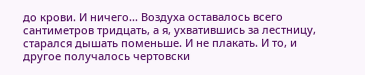до крови. И ничего... Воздуха оставалось всего сантиметров тридцать, а я, ухватившись за лестницу, старался дышать поменьше. И не плакать. И то, и другое получалось чертовски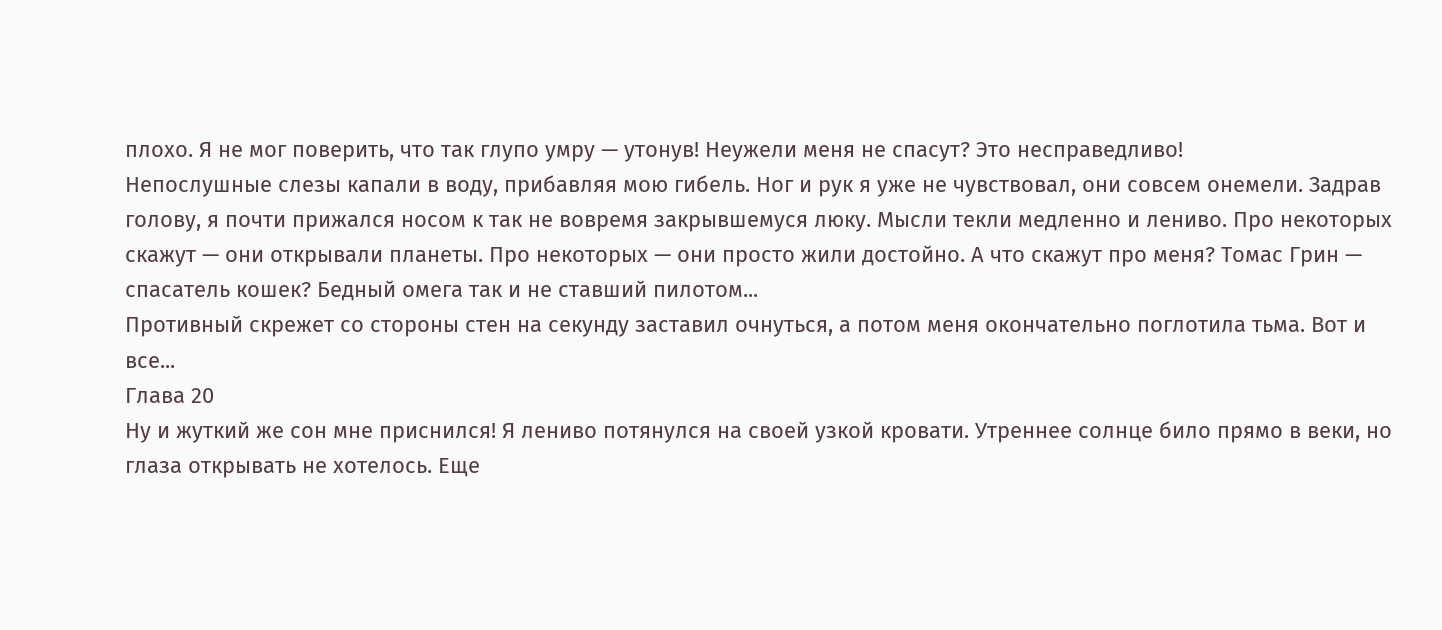плохо. Я не мог поверить, что так глупо умру — утонув! Неужели меня не спасут? Это несправедливо!
Непослушные слезы капали в воду, прибавляя мою гибель. Ног и рук я уже не чувствовал, они совсем онемели. Задрав голову, я почти прижался носом к так не вовремя закрывшемуся люку. Мысли текли медленно и лениво. Про некоторых скажут — они открывали планеты. Про некоторых — они просто жили достойно. А что скажут про меня? Томас Грин — спасатель кошек? Бедный омега так и не ставший пилотом...
Противный скрежет со стороны стен на секунду заставил очнуться, а потом меня окончательно поглотила тьма. Вот и все...
Глава 20
Ну и жуткий же сон мне приснился! Я лениво потянулся на своей узкой кровати. Утреннее солнце било прямо в веки, но глаза открывать не хотелось. Еще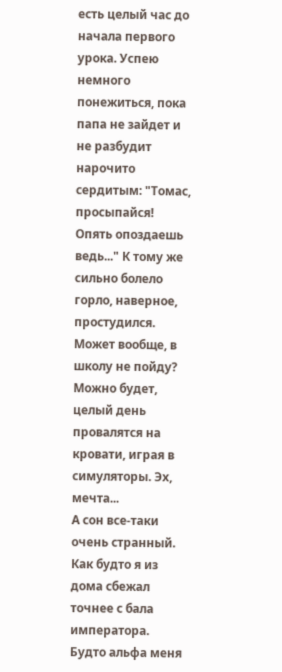есть целый час до начала первого урока. Успею немного понежиться, пока папа не зайдет и не разбудит нарочито сердитым: "Томас, просыпайся! Опять опоздаешь ведь..." К тому же сильно болело горло, наверное, простудился. Может вообще, в школу не пойду? Можно будет, целый день провалятся на кровати, играя в симуляторы. Эх, мечта...
А сон все-таки очень странный. Как будто я из дома сбежал точнее с бала императора. Будто альфа меня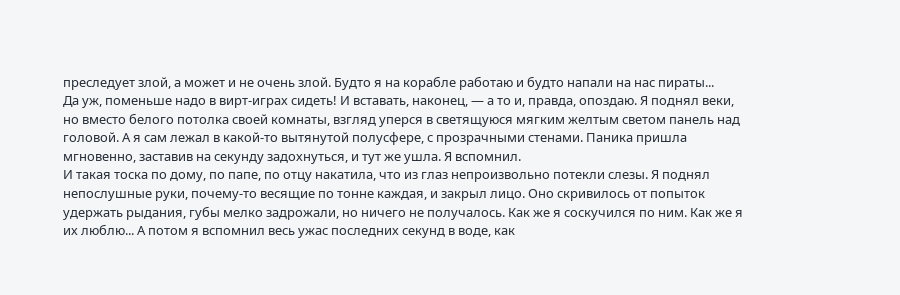преследует злой, а может и не очень злой. Будто я на корабле работаю и будто напали на нас пираты...
Да уж, поменьше надо в вирт-играх сидеть! И вставать, наконец, — а то и, правда, опоздаю. Я поднял веки, но вместо белого потолка своей комнаты, взгляд уперся в светящуюся мягким желтым светом панель над головой. А я сам лежал в какой-то вытянутой полусфере, с прозрачными стенами. Паника пришла мгновенно, заставив на секунду задохнуться, и тут же ушла. Я вспомнил.
И такая тоска по дому, по папе, по отцу накатила, что из глаз непроизвольно потекли слезы. Я поднял непослушные руки, почему-то весящие по тонне каждая, и закрыл лицо. Оно скривилось от попыток удержать рыдания, губы мелко задрожали, но ничего не получалось. Как же я соскучился по ним. Как же я их люблю... А потом я вспомнил весь ужас последних секунд в воде, как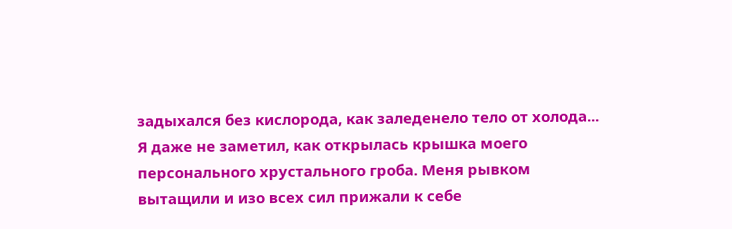задыхался без кислорода, как заледенело тело от холода...
Я даже не заметил, как открылась крышка моего персонального хрустального гроба. Меня рывком вытащили и изо всех сил прижали к себе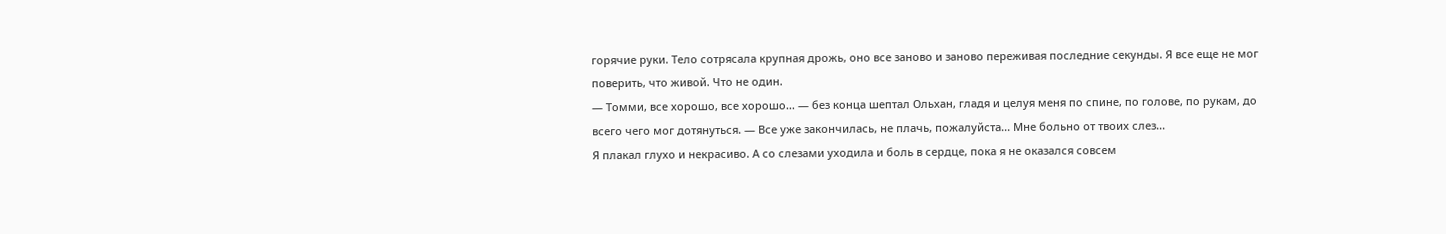горячие руки. Тело сотрясала крупная дрожь, оно все заново и заново переживая последние секунды. Я все еще не мог поверить, что живой. Что не один.
— Томми, все хорошо, все хорошо... — без конца шептал Ольхан, гладя и целуя меня по спине, по голове, по рукам, до всего чего мог дотянуться. — Все уже закончилась, не плачь, пожалуйста... Мне больно от твоих слез...
Я плакал глухо и некрасиво. А со слезами уходила и боль в сердце, пока я не оказался совсем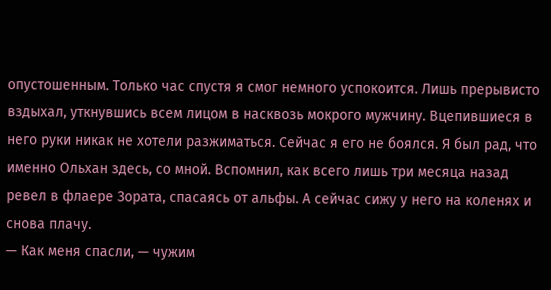опустошенным. Только час спустя я смог немного успокоится. Лишь прерывисто вздыхал, уткнувшись всем лицом в насквозь мокрого мужчину. Вцепившиеся в него руки никак не хотели разжиматься. Сейчас я его не боялся. Я был рад, что именно Ольхан здесь, со мной. Вспомнил, как всего лишь три месяца назад ревел в флаере Зората, спасаясь от альфы. А сейчас сижу у него на коленях и снова плачу.
— Как меня спасли, — чужим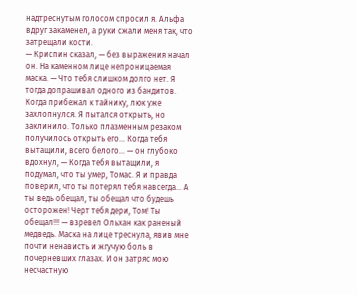надтреснутым голосом спросил я. Альфа вдруг закаменел, а руки сжали меня так, что затрещали кости.
— Криспин сказал, — без выражения начал он. На каменном лице непроницаемая маска. — Что тебя слишком долго нет. Я тогда допрашивал одного из бандитов. Когда прибежал к тайнику, люк уже захлопнулся. Я пытался открыть, но заклинило. Только плазменным резаком получилось открыть его... Когда тебя вытащили, всего белого... — он глубоко вдохнул, — Когда тебя вытащили, я подумал, что ты умер, Томас. Я и правда поверил, что ты потерял тебя навсегда... А ты ведь обещал, ты обещал что будешь осторожен! Черт тебя дери, Том! Ты обещал!!! — взревел Ольхан как раненый медведь. Маска на лице треснула, явив мне почти ненависть и жгучую боль в почерневших глазах. И он затряс мою несчастную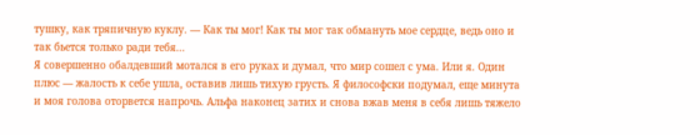тушку, как тряпичную куклу. — Как ты мог! Как ты мог так обмануть мое сердце, ведь оно и так бьется только ради тебя...
Я совершенно обалдевший мотался в его руках и думал, что мир сошел с ума. Или я. Один плюс — жалость к себе ушла, оставив лишь тихую грусть. Я философски подумал, еще минута и моя голова оторвется напрочь. Альфа наконец затих и снова вжав меня в себя лишь тяжело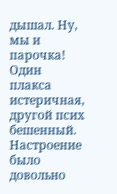дышал. Ну, мы и парочка! Один плакса истеричная, другой псих бешенный. Настроение было довольно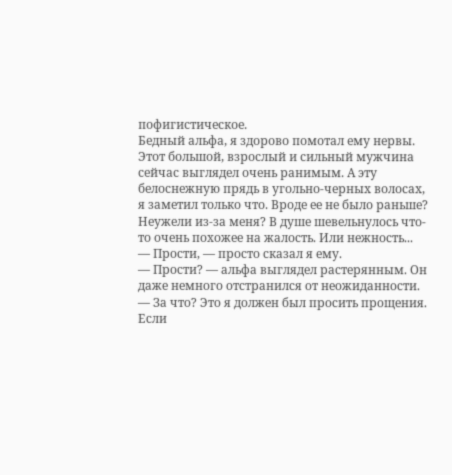пофигистическое.
Бедный альфа, я здорово помотал ему нервы. Этот большой, взрослый и сильный мужчина сейчас выглядел очень ранимым. А эту белоснежную прядь в угольно-черных волосах, я заметил только что. Вроде ее не было раньше? Неужели из-за меня? В душе шевельнулось что-то очень похожее на жалость. Или нежность...
— Прости, — просто сказал я ему.
— Прости? — альфа выглядел растерянным. Он даже немного отстранился от неожиданности. — За что? Это я должен был просить прощения. Если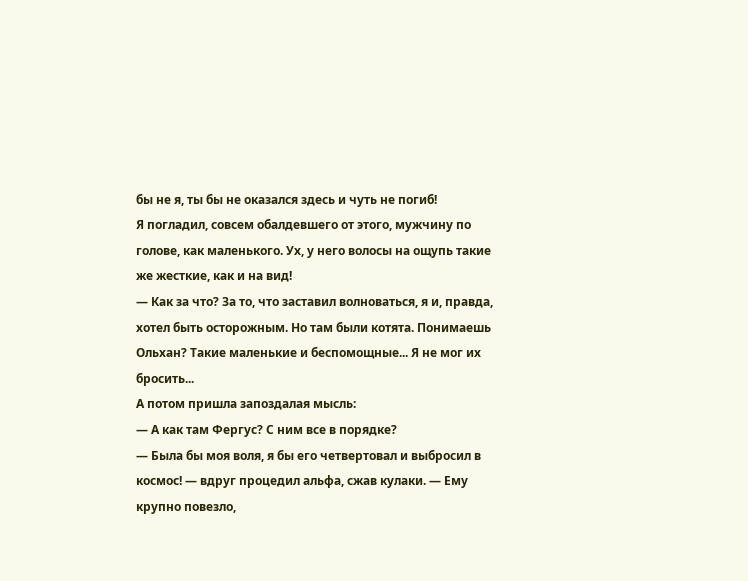бы не я, ты бы не оказался здесь и чуть не погиб!
Я погладил, совсем обалдевшего от этого, мужчину по голове, как маленького. Ух, у него волосы на ощупь такие же жесткие, как и на вид!
— Как за что? За то, что заставил волноваться, я и, правда, хотел быть осторожным. Но там были котята. Понимаешь Ольхан? Такие маленькие и беспомощные... Я не мог их бросить...
А потом пришла запоздалая мысль:
— А как там Фергус? С ним все в порядке?
— Была бы моя воля, я бы его четвертовал и выбросил в космос! — вдруг процедил альфа, сжав кулаки. — Ему крупно повезло,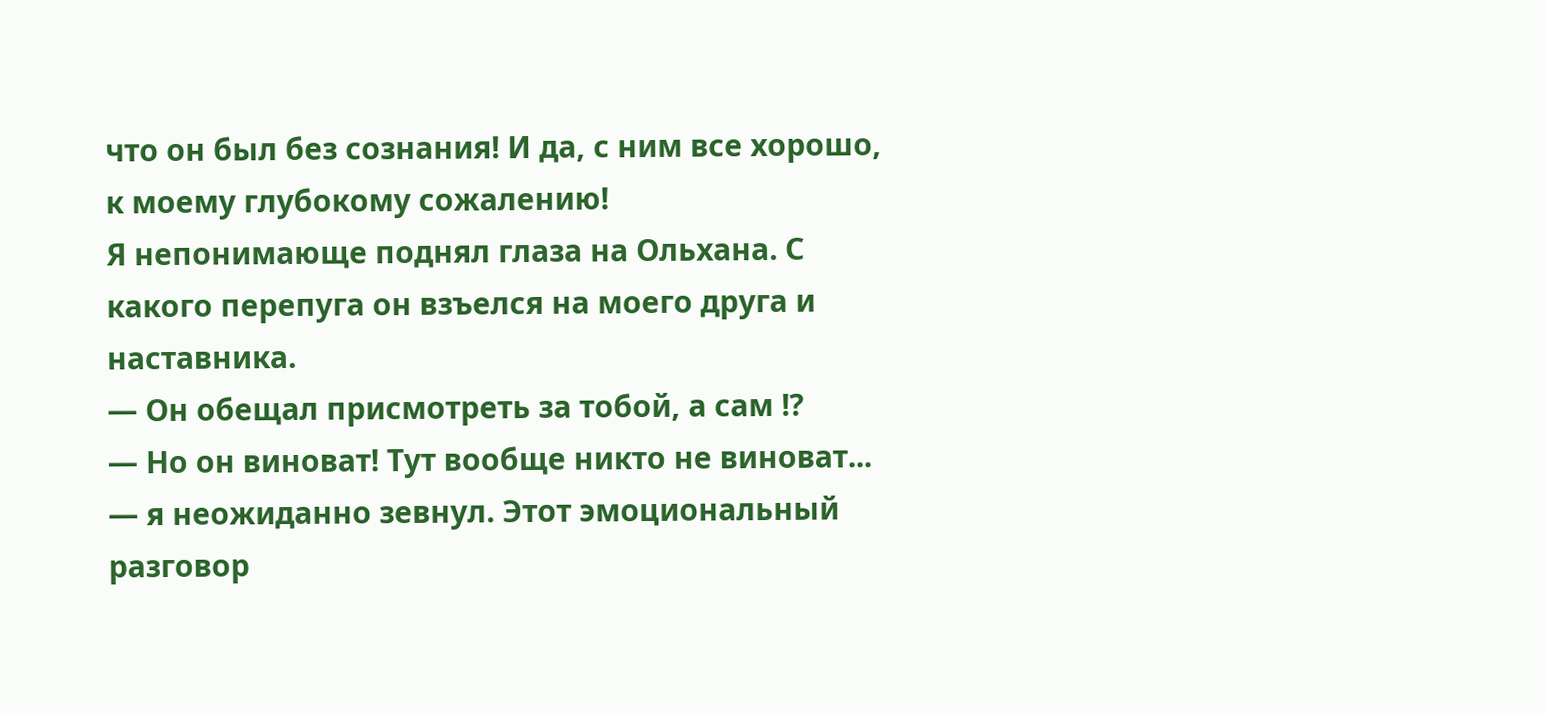что он был без сознания! И да, с ним все хорошо, к моему глубокому сожалению!
Я непонимающе поднял глаза на Ольхана. С какого перепуга он взъелся на моего друга и наставника.
— Он обещал присмотреть за тобой, а сам !?
— Но он виноват! Тут вообще никто не виноват... — я неожиданно зевнул. Этот эмоциональный разговор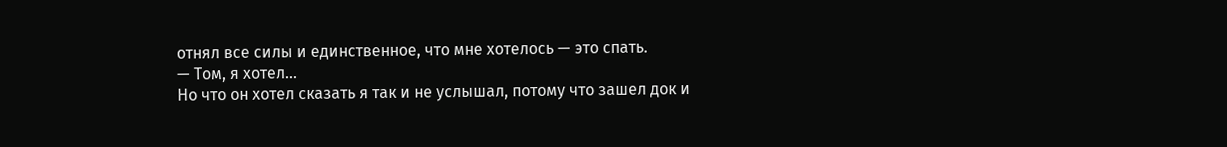отнял все силы и единственное, что мне хотелось — это спать.
— Том, я хотел...
Но что он хотел сказать я так и не услышал, потому что зашел док и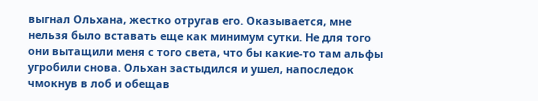выгнал Ольхана, жестко отругав его. Оказывается, мне нельзя было вставать еще как минимум сутки. Не для того они вытащили меня с того света, что бы какие-то там альфы угробили снова. Ольхан застыдился и ушел, напоследок чмокнув в лоб и обещав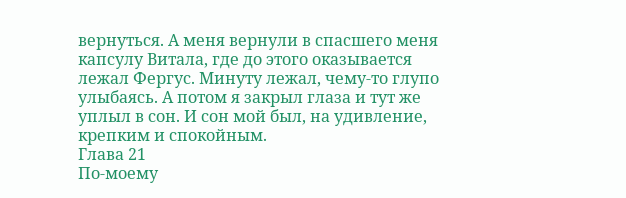вернуться. А меня вернули в спасшего меня капсулу Витала, где до этого оказывается лежал Фергус. Минуту лежал, чему-то глупо улыбаясь. А потом я закрыл глаза и тут же уплыл в сон. И сон мой был, на удивление, крепким и спокойным.
Глава 21
По-моему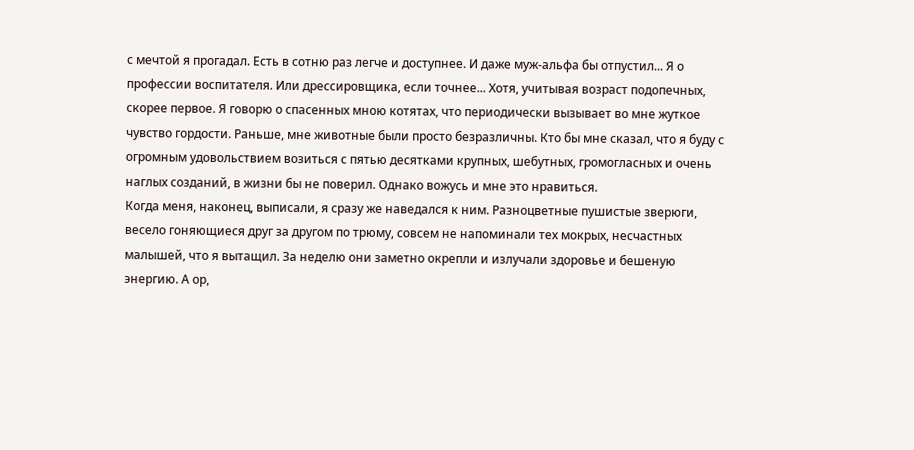с мечтой я прогадал. Есть в сотню раз легче и доступнее. И даже муж-альфа бы отпустил... Я о профессии воспитателя. Или дрессировщика, если точнее... Хотя, учитывая возраст подопечных, скорее первое. Я говорю о спасенных мною котятах, что периодически вызывает во мне жуткое чувство гордости. Раньше, мне животные были просто безразличны. Кто бы мне сказал, что я буду с огромным удовольствием возиться с пятью десятками крупных, шебутных, громогласных и очень наглых созданий, в жизни бы не поверил. Однако вожусь и мне это нравиться.
Когда меня, наконец, выписали, я сразу же наведался к ним. Разноцветные пушистые зверюги, весело гоняющиеся друг за другом по трюму, совсем не напоминали тех мокрых, несчастных малышей, что я вытащил. За неделю они заметно окрепли и излучали здоровье и бешеную энергию. А ор,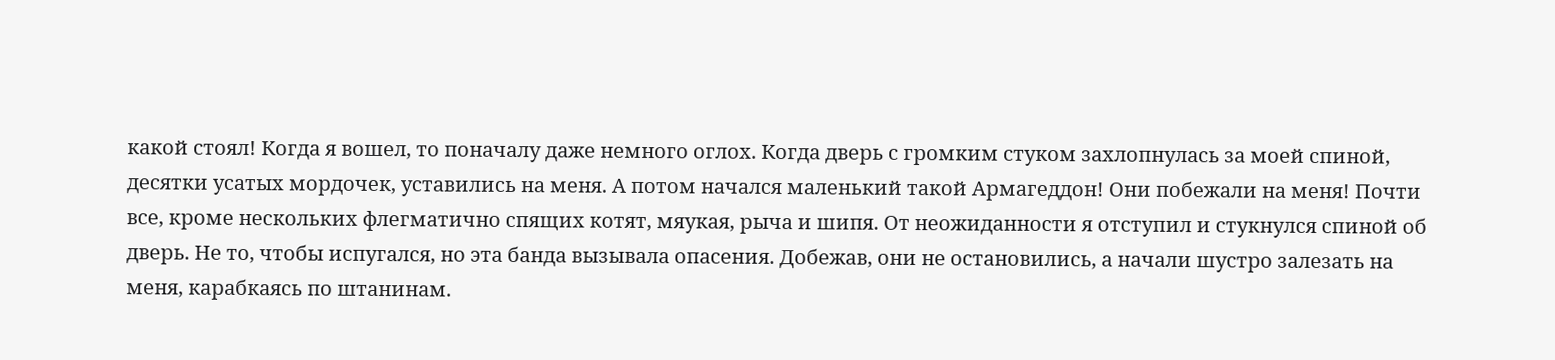какой стоял! Когда я вошел, то поначалу даже немного оглох. Когда дверь с громким стуком захлопнулась за моей спиной, десятки усатых мордочек, уставились на меня. А потом начался маленький такой Армагеддон! Они побежали на меня! Почти все, кроме нескольких флегматично спящих котят, мяукая, рыча и шипя. От неожиданности я отступил и стукнулся спиной об дверь. Не то, чтобы испугался, но эта банда вызывала опасения. Добежав, они не остановились, а начали шустро залезать на меня, карабкаясь по штанинам.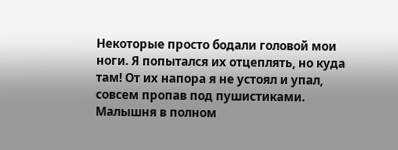Некоторые просто бодали головой мои ноги. Я попытался их отцеплять, но куда там! От их напора я не устоял и упал, совсем пропав под пушистиками. Малышня в полном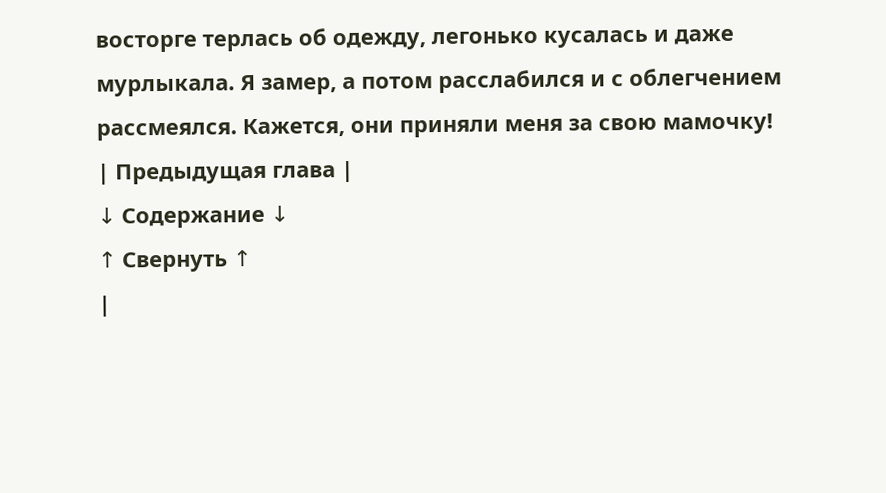восторге терлась об одежду, легонько кусалась и даже мурлыкала. Я замер, а потом расслабился и с облегчением рассмеялся. Кажется, они приняли меня за свою мамочку!
| Предыдущая глава |
↓ Содержание ↓
↑ Свернуть ↑
|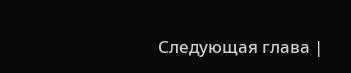Следующая глава |